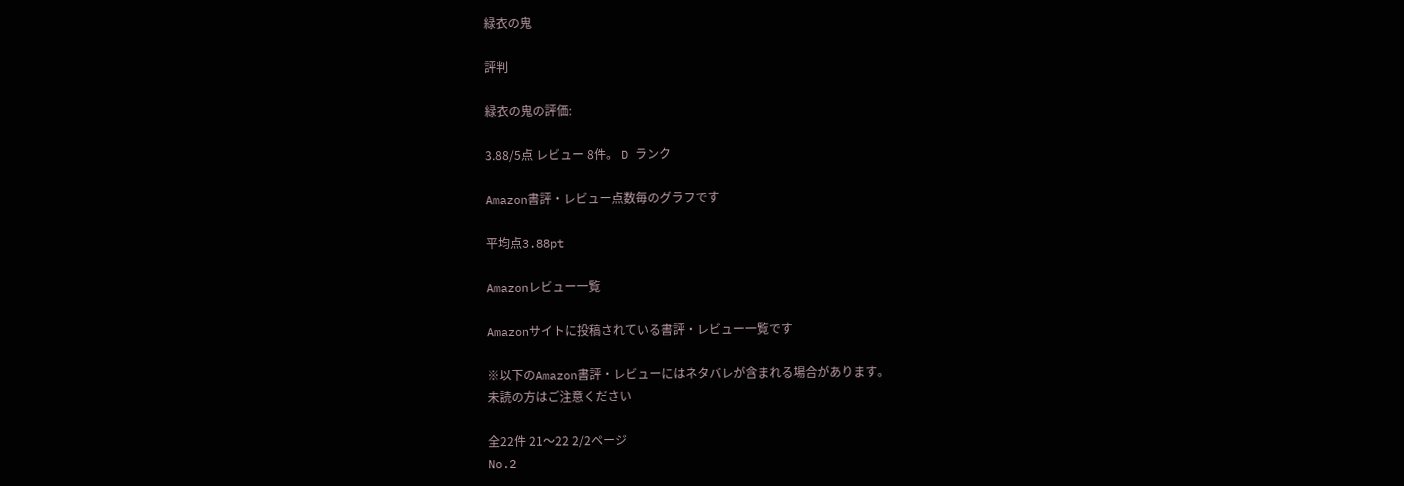緑衣の鬼

評判

緑衣の鬼の評価:

3.88/5点 レビュー 8件。 D ランク

Amazon書評・レビュー点数毎のグラフです

平均点3.88pt

Amazonレビュー一覧

Amazonサイトに投稿されている書評・レビュー一覧です

※以下のAmazon書評・レビューにはネタバレが含まれる場合があります。
未読の方はご注意ください

全22件 21〜22 2/2ページ
No.2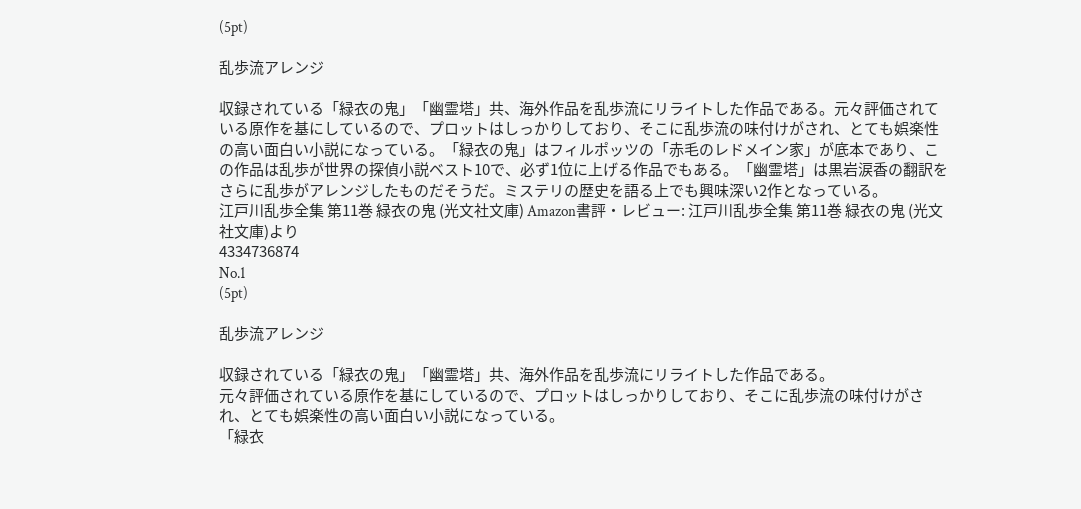(5pt)

乱歩流アレンジ

収録されている「緑衣の鬼」「幽霊塔」共、海外作品を乱歩流にリライトした作品である。元々評価されている原作を基にしているので、プロットはしっかりしており、そこに乱歩流の味付けがされ、とても娯楽性の高い面白い小説になっている。「緑衣の鬼」はフィルポッツの「赤毛のレドメイン家」が底本であり、この作品は乱歩が世界の探偵小説ベスト10で、必ず1位に上げる作品でもある。「幽霊塔」は黒岩涙香の翻訳をさらに乱歩がアレンジしたものだそうだ。ミステリの歴史を語る上でも興味深い2作となっている。
江戸川乱歩全集 第11巻 緑衣の鬼 (光文社文庫) Amazon書評・レビュー: 江戸川乱歩全集 第11巻 緑衣の鬼 (光文社文庫)より
4334736874
No.1
(5pt)

乱歩流アレンジ

収録されている「緑衣の鬼」「幽霊塔」共、海外作品を乱歩流にリライトした作品である。
元々評価されている原作を基にしているので、プロットはしっかりしており、そこに乱歩流の味付けがされ、とても娯楽性の高い面白い小説になっている。
「緑衣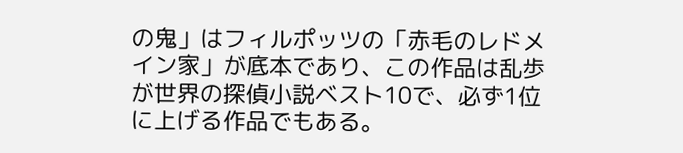の鬼」はフィルポッツの「赤毛のレドメイン家」が底本であり、この作品は乱歩が世界の探偵小説ベスト10で、必ず1位に上げる作品でもある。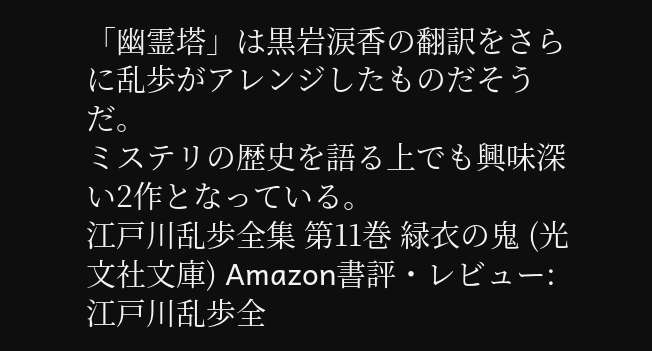「幽霊塔」は黒岩涙香の翻訳をさらに乱歩がアレンジしたものだそうだ。
ミステリの歴史を語る上でも興味深い2作となっている。
江戸川乱歩全集 第11巻 緑衣の鬼 (光文社文庫) Amazon書評・レビュー: 江戸川乱歩全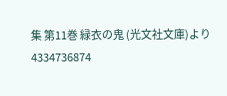集 第11巻 緑衣の鬼 (光文社文庫)より
4334736874